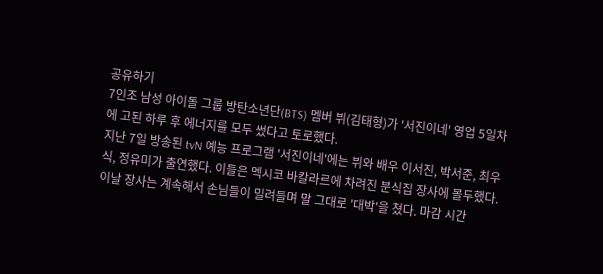공유하기
7인조 남성 아이돌 그룹 방탄소년단(BTS) 멤버 뷔(김태형)가 '서진이네' 영업 5일차에 고된 하루 후 에너지를 모두 썼다고 토로했다.
지난 7일 방송된 tvN 예능 프로그램 '서진이네'에는 뷔와 배우 이서진, 박서준, 최우식, 정유미가 출연했다. 이들은 멕시코 바칼라르에 차려진 분식집 장사에 몰두했다.
이날 장사는 계속해서 손님들이 밀려들며 말 그대로 '대박'을 쳤다. 마감 시간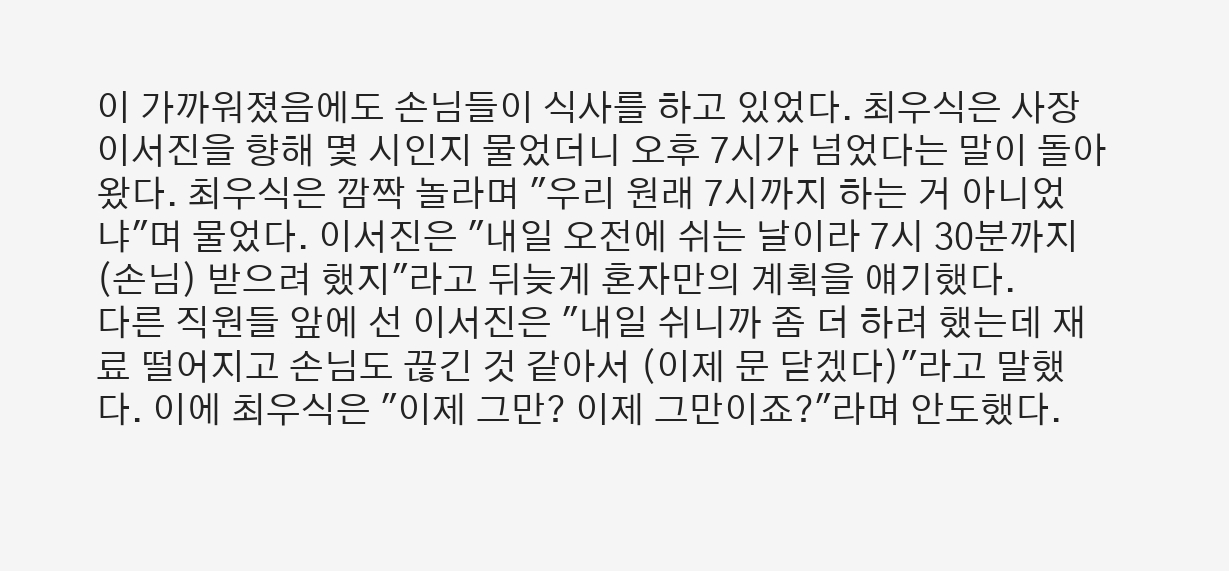이 가까워졌음에도 손님들이 식사를 하고 있었다. 최우식은 사장 이서진을 향해 몇 시인지 물었더니 오후 7시가 넘었다는 말이 돌아왔다. 최우식은 깜짝 놀라며 "우리 원래 7시까지 하는 거 아니었냐"며 물었다. 이서진은 "내일 오전에 쉬는 날이라 7시 30분까지 (손님) 받으려 했지"라고 뒤늦게 혼자만의 계획을 얘기했다.
다른 직원들 앞에 선 이서진은 "내일 쉬니까 좀 더 하려 했는데 재료 떨어지고 손님도 끊긴 것 같아서 (이제 문 닫겠다)"라고 말했다. 이에 최우식은 "이제 그만? 이제 그만이죠?"라며 안도했다.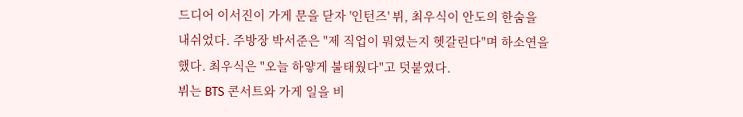드디어 이서진이 가게 문을 닫자 '인턴즈' 뷔, 최우식이 안도의 한숨을 내쉬었다. 주방장 박서준은 "제 직업이 뭐였는지 헷갈린다"며 하소연을 했다. 최우식은 "오늘 하얗게 불태웠다"고 덧붙였다.
뷔는 BTS 콘서트와 가게 일을 비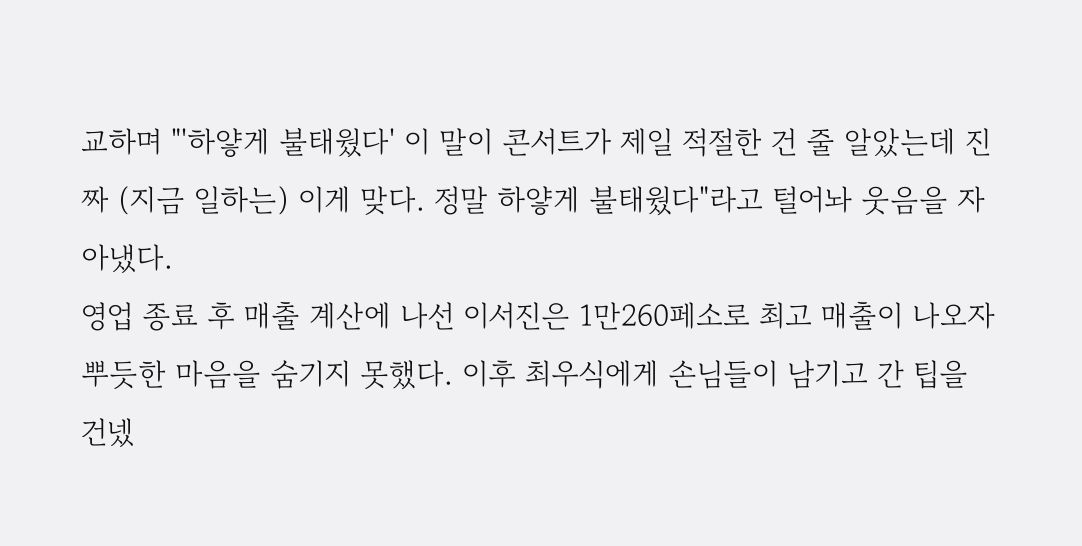교하며 "'하얗게 불태웠다' 이 말이 콘서트가 제일 적절한 건 줄 알았는데 진짜 (지금 일하는) 이게 맞다. 정말 하얗게 불태웠다"라고 털어놔 웃음을 자아냈다.
영업 종료 후 매출 계산에 나선 이서진은 1만260페소로 최고 매출이 나오자 뿌듯한 마음을 숨기지 못했다. 이후 최우식에게 손님들이 남기고 간 팁을 건넸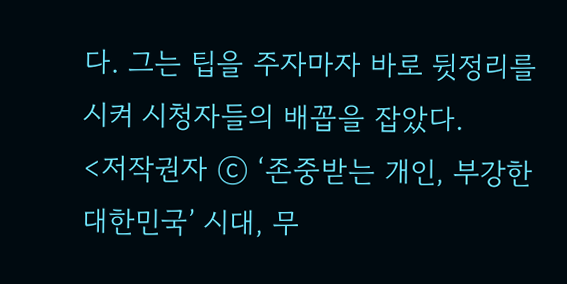다. 그는 팁을 주자마자 바로 뒷정리를 시켜 시청자들의 배꼽을 잡았다.
<저작권자 ⓒ ‘존중받는 개인, 부강한 대한민국’ 시대, 무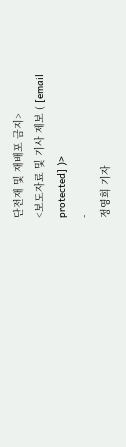단전재 및 재배포 금지>
<보도자료 및 기사 제보 ( [email protected] )>
-
정영희 기자